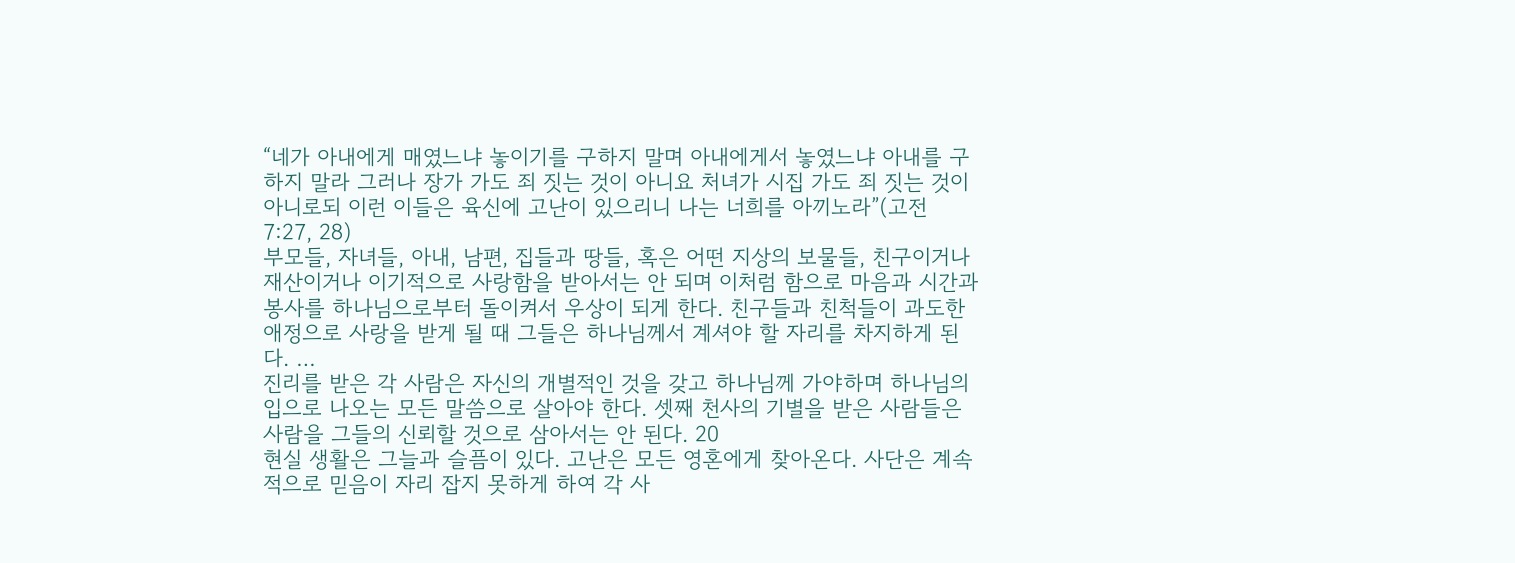“네가 아내에게 매였느냐 놓이기를 구하지 말며 아내에게서 놓였느냐 아내를 구하지 말라 그러나 장가 가도 죄 짓는 것이 아니요 처녀가 시집 가도 죄 짓는 것이 아니로되 이런 이들은 육신에 고난이 있으리니 나는 너희를 아끼노라”(고전 7:27, 28)
부모들, 자녀들, 아내, 남편, 집들과 땅들, 혹은 어떤 지상의 보물들, 친구이거나 재산이거나 이기적으로 사랑함을 받아서는 안 되며 이처럼 함으로 마음과 시간과 봉사를 하나님으로부터 돌이켜서 우상이 되게 한다. 친구들과 친척들이 과도한 애정으로 사랑을 받게 될 때 그들은 하나님께서 계셔야 할 자리를 차지하게 된다. …
진리를 받은 각 사람은 자신의 개별적인 것을 갖고 하나님께 가야하며 하나님의 입으로 나오는 모든 말씀으로 살아야 한다. 셋째 천사의 기별을 받은 사람들은 사람을 그들의 신뢰할 것으로 삼아서는 안 된다. 20
현실 생활은 그늘과 슬픔이 있다. 고난은 모든 영혼에게 찾아온다. 사단은 계속적으로 믿음이 자리 잡지 못하게 하여 각 사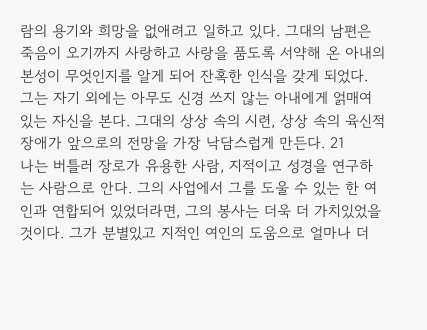람의 용기와 희망을 없애려고 일하고 있다. 그대의 남편은 죽음이 오기까지 사랑하고 사랑을 품도록 서약해 온 아내의 본성이 무엇인지를 알게 되어 잔혹한 인식을 갖게 되었다. 그는 자기 외에는 아무도 신경 쓰지 않는 아내에게 얽매여 있는 자신을 본다. 그대의 상상 속의 시련, 상상 속의 육신적 장애가 앞으로의 전망을 가장 낙담스럽게 만든다. 21
나는 버틀러 장로가 유용한 사람, 지적이고 성경을 연구하는 사람으로 안다. 그의 사업에서 그를 도울 수 있는 한 여인과 연합되어 있었더라면, 그의 봉사는 더욱 더 가치있었을 것이다. 그가 분별있고 지적인 여인의 도움으로 얼마나 더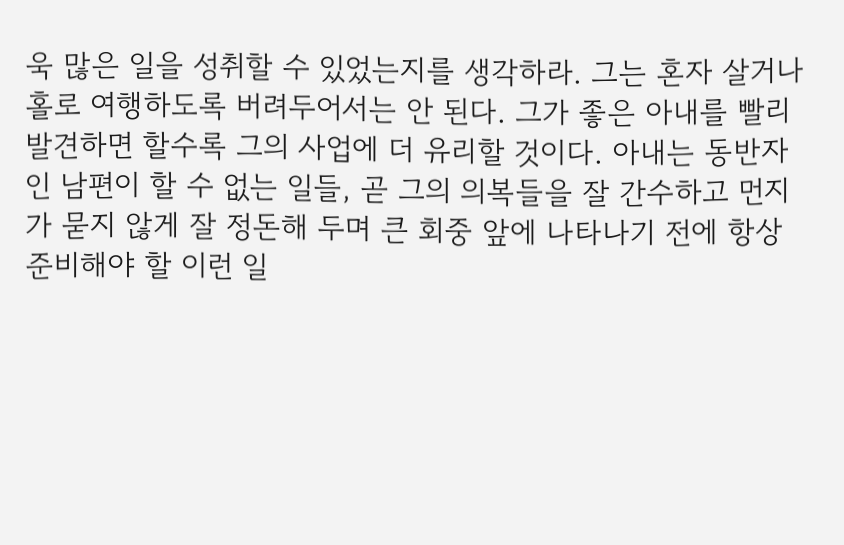욱 많은 일을 성취할 수 있었는지를 생각하라. 그는 혼자 살거나 홀로 여행하도록 버려두어서는 안 된다. 그가 좋은 아내를 빨리 발견하면 할수록 그의 사업에 더 유리할 것이다. 아내는 동반자인 남편이 할 수 없는 일들, 곧 그의 의복들을 잘 간수하고 먼지가 묻지 않게 잘 정돈해 두며 큰 회중 앞에 나타나기 전에 항상 준비해야 할 이런 일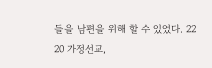들을 남편을 위해 할 수 있었다. 22
20 가정선교,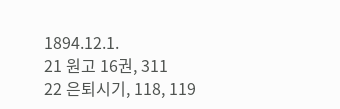1894.12.1.
21 원고 16권, 311
22 은퇴시기, 118, 119